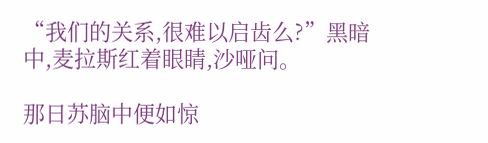“我们的关系,很难以启齿么?”黑暗中,麦拉斯红着眼睛,沙哑问。

那日苏脑中便如惊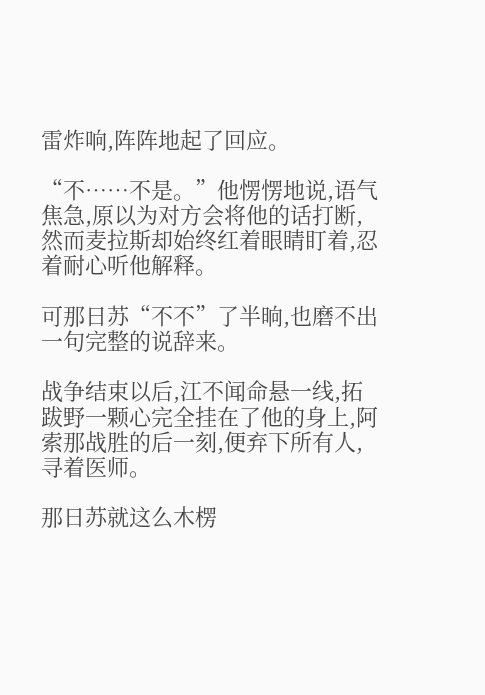雷炸响,阵阵地起了回应。

“不……不是。”他愣愣地说,语气焦急,原以为对方会将他的话打断,然而麦拉斯却始终红着眼睛盯着,忍着耐心听他解释。

可那日苏“不不”了半晌,也磨不出一句完整的说辞来。

战争结束以后,江不闻命悬一线,拓跋野一颗心完全挂在了他的身上,阿索那战胜的后一刻,便弃下所有人,寻着医师。

那日苏就这么木楞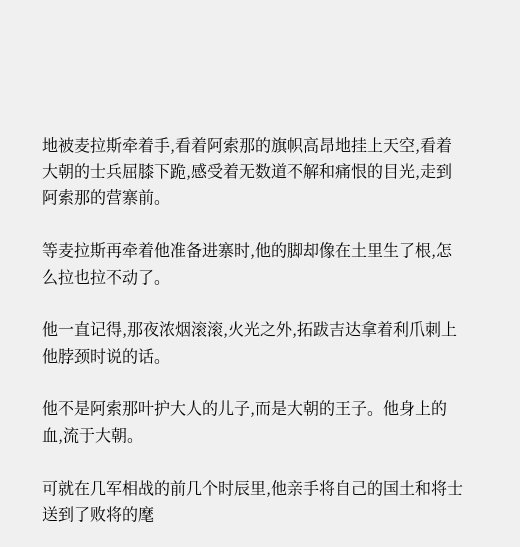地被麦拉斯牵着手,看着阿索那的旗帜高昂地挂上天空,看着大朝的士兵屈膝下跪,感受着无数道不解和痛恨的目光,走到阿索那的营寨前。

等麦拉斯再牵着他准备进寨时,他的脚却像在土里生了根,怎么拉也拉不动了。

他一直记得,那夜浓烟滚滚,火光之外,拓跋吉达拿着利爪刺上他脖颈时说的话。

他不是阿索那叶护大人的儿子,而是大朝的王子。他身上的血,流于大朝。

可就在几军相战的前几个时辰里,他亲手将自己的国土和将士送到了败将的麾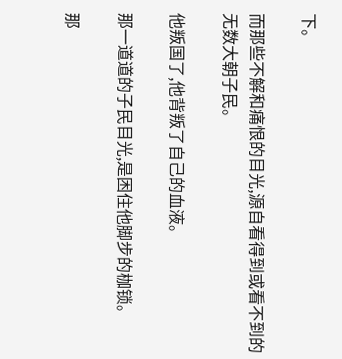下。

而那些不解和痛恨的目光,源自看得到或看不到的无数大朝子民。

他叛国了,他背叛了自己的血液。

那一道道的子民目光,是困住他脚步的枷锁。

那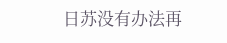日苏没有办法再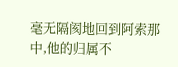毫无隔阂地回到阿索那中,他的归属不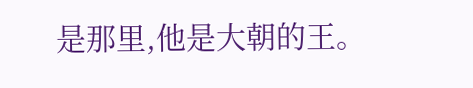是那里,他是大朝的王。